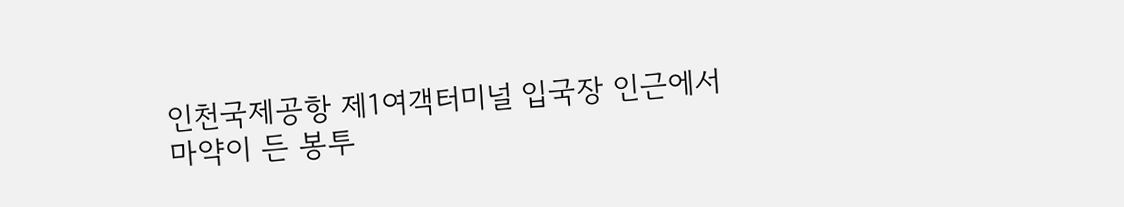인천국제공항 제1여객터미널 입국장 인근에서 마약이 든 봉투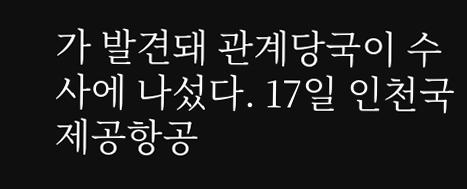가 발견돼 관계당국이 수사에 나섰다. 17일 인천국제공항공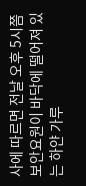사에 따르면 전날 오후 5시쯤 보안요원이 바닥에 떨어져 있는 하얀 가루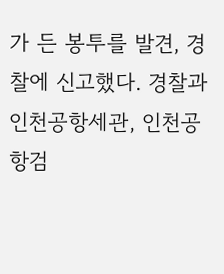가 든 봉투를 발견, 경찰에 신고했다. 경찰과 인천공항세관, 인천공항검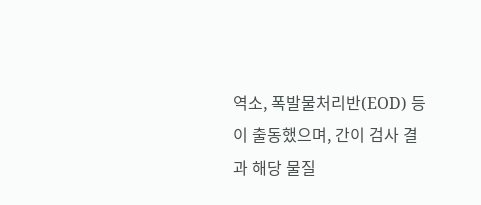역소, 폭발물처리반(EOD) 등이 출동했으며, 간이 검사 결과 해당 물질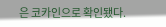은 코카인으로 확인됐다.